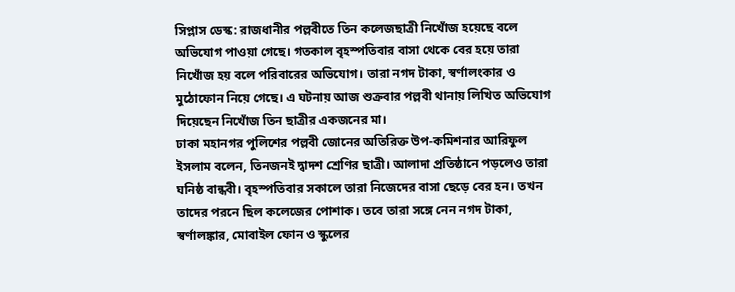সিপ্লাস ডেস্ক: রাজধানীর পল্লবীতে তিন কলেজছাত্রী নিখোঁজ হয়েছে বলে অভিযোগ পাওয়া গেছে। গতকাল বৃহস্পতিবার বাসা থেকে বের হয়ে তারা নিখোঁজ হয় বলে পরিবারের অভিযোগ। তারা নগদ টাকা, স্বর্ণালংকার ও মুঠোফোন নিয়ে গেছে। এ ঘটনায় আজ শুক্রবার পল্লবী থানায় লিখিত অভিযোগ দিয়েছেন নিখোঁজ তিন ছাত্রীর একজনের মা।
ঢাকা মহানগর পুলিশের পল্লবী জোনের অতিরিক্ত উপ-কমিশনার আরিফুল ইসলাম বলেন, তিনজনই দ্বাদশ শ্রেণির ছাত্রী। আলাদা প্রতিষ্ঠানে পড়লেও তারা ঘনিষ্ঠ বান্ধবী। বৃহস্পতিবার সকালে তারা নিজেদের বাসা ছেড়ে বের হন। তখন তাদের পরনে ছিল কলেজের পোশাক। তবে তারা সঙ্গে নেন নগদ টাকা, স্বর্ণালঙ্কার, মোবাইল ফোন ও স্কুলের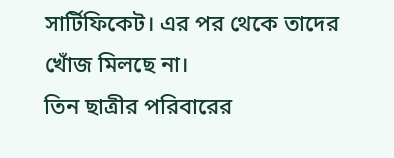সার্টিফিকেট। এর পর থেকে তাদের খোঁজ মিলছে না।
তিন ছাত্রীর পরিবারের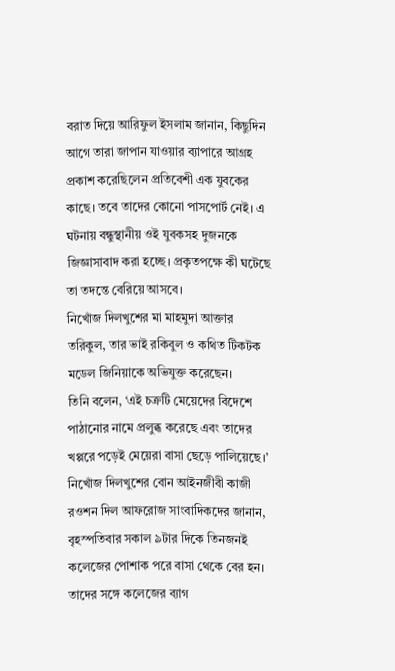বরাত দিয়ে আরিফুল ইসলাম জানান, কিছুদিন আগে তারা জাপান যাওয়ার ব্যাপারে আগ্রহ প্রকাশ করেছিলেন প্রতিবেশী এক যুবকের কাছে। তবে তাদের কোনো পাসপোর্ট নেই। এ ঘটনায় বন্ধুস্থানীয় ওই যুবকসহ দুজনকে জিজ্ঞাসাবাদ করা হচ্ছে। প্রকৃতপক্ষে কী ঘটেছে তা তদন্তে বেরিয়ে আসবে।
নিখোঁজ দিলখুশের মা মাহমুদা আক্তার তরিকুল, তার ভাই রকিবুল ও কথিত টিকটক মডেল জিনিয়াকে অভিযুক্ত করেছেন।
তিনি বলেন, ‘এই চক্রটি মেয়েদের বিদেশে পাঠানোর নামে প্রলুব্ধ করেছে এবং তাদের খপ্পরে পড়েই মেয়েরা বাসা ছেড়ে পালিয়েছে।’
নিখোঁজ দিলখুশের বোন আইনজীবী কাজী রওশন দিল আফরোজ সাংবাদিকদের জানান, বৃহস্পতিবার সকাল ৯টার দিকে তিনজনই কলেজের পোশাক পরে বাসা থেকে বের হন। তাদের সঙ্গে কলেজের ব্যাগ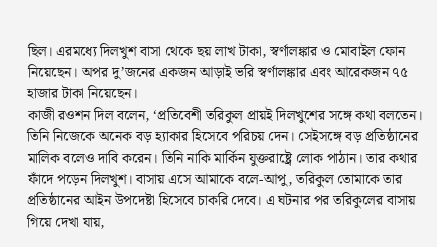ছিল। এরমধ্যে দিলখুশ বাসা থেকে ছয় লাখ টাকা, স্বর্ণালঙ্কার ও মোবাইল ফোন নিয়েছেন। অপর দু’জনের একজন আড়াই ভরি স্বর্ণালঙ্কার এবং আরেকজন ৭৫ হাজার টাকা নিয়েছেন।
কাজী রওশন দিল বলেন, ‘প্রতিবেশী তরিকুল প্রায়ই দিলখুশের সঙ্গে কথা বলতেন। তিনি নিজেকে অনেক বড় হ্যাকার হিসেবে পরিচয় দেন। সেইসঙ্গে বড় প্রতিষ্ঠানের মালিক বলেও দাবি করেন। তিনি নাকি মার্কিন যুক্তরাষ্ট্রে লোক পাঠান। তার কথার ফাঁদে পড়েন দিলখুশ। বাসায় এসে আমাকে বলে-আপু, তরিকুল তোমাকে তার প্রতিষ্ঠানের আইন উপদেষ্টা হিসেবে চাকরি দেবে। এ ঘটনার পর তরিকুলের বাসায় গিয়ে দেখা যায়,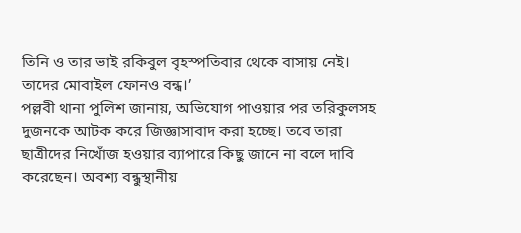তিনি ও তার ভাই রকিবুল বৃহস্পতিবার থেকে বাসায় নেই। তাদের মোবাইল ফোনও বন্ধ।’
পল্লবী থানা পুলিশ জানায়, অভিযোগ পাওয়ার পর তরিকুলসহ দুজনকে আটক করে জিজ্ঞাসাবাদ করা হচ্ছে। তবে তারা ছাত্রীদের নিখোঁজ হওয়ার ব্যাপারে কিছু জানে না বলে দাবি করেছেন। অবশ্য বন্ধুস্থানীয়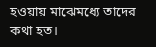হওয়ায় মাঝেমধ্যে তাদের কথা হত।